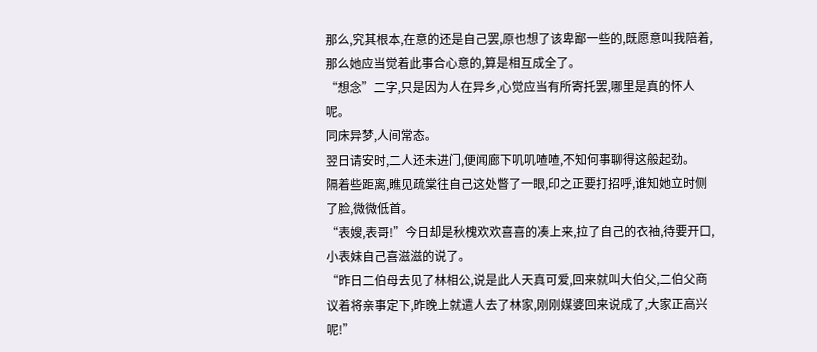那么,究其根本,在意的还是自己罢,原也想了该卑鄙一些的,既愿意叫我陪着,那么她应当觉着此事合心意的,算是相互成全了。
“想念”二字,只是因为人在异乡,心觉应当有所寄托罢,哪里是真的怀人呢。
同床异梦,人间常态。
翌日请安时,二人还未进门,便闻廊下叽叽喳喳,不知何事聊得这般起劲。
隔着些距离,瞧见疏棠往自己这处瞥了一眼,印之正要打招呼,谁知她立时侧了脸,微微低首。
“表嫂,表哥!”今日却是秋槐欢欢喜喜的凑上来,拉了自己的衣袖,待要开口,小表妹自己喜滋滋的说了。
“昨日二伯母去见了林相公,说是此人天真可爱,回来就叫大伯父,二伯父商议着将亲事定下,昨晚上就遣人去了林家,刚刚媒婆回来说成了,大家正高兴呢!”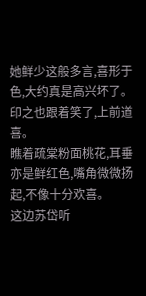她鲜少这般多言,喜形于色,大约真是高兴坏了。
印之也跟着笑了,上前道喜。
瞧着疏棠粉面桃花,耳垂亦是鲜红色,嘴角微微扬起,不像十分欢喜。
这边苏岱听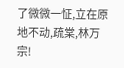了微微一怔,立在原地不动,疏棠,林万宗!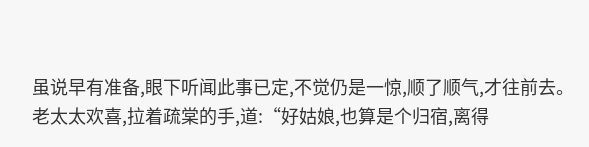虽说早有准备,眼下听闻此事已定,不觉仍是一惊,顺了顺气,才往前去。
老太太欢喜,拉着疏棠的手,道:“好姑娘,也算是个归宿,离得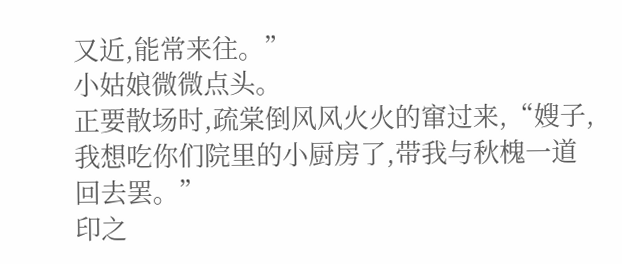又近,能常来往。”
小姑娘微微点头。
正要散场时,疏棠倒风风火火的窜过来,“嫂子,我想吃你们院里的小厨房了,带我与秋槐一道回去罢。”
印之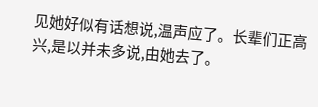见她好似有话想说,温声应了。长辈们正高兴,是以并未多说,由她去了。